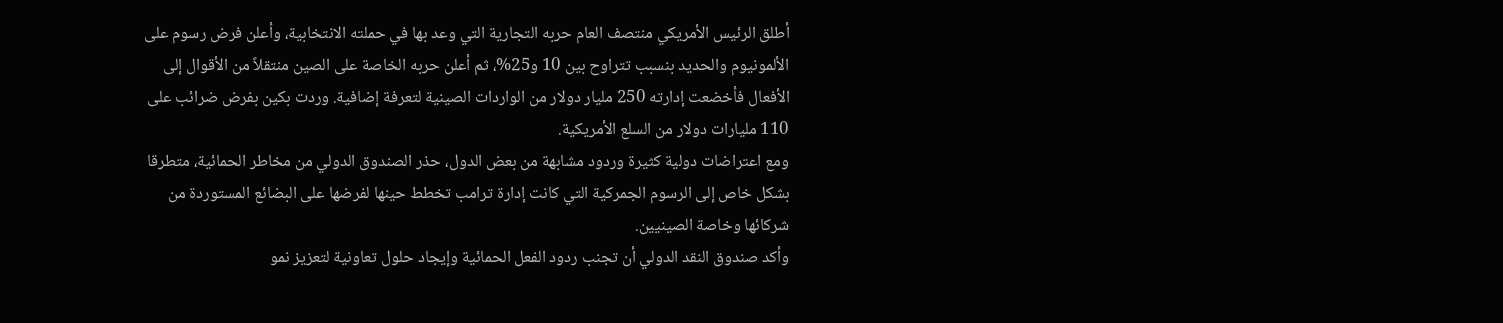أطلق الرئيس الأمريكي منتصف العام حربه التجارية التي وعد بها في حملته الانتخابية، وأعلن فرض رسوم على الألمونيوم والحديد بنسبب تتراوح بين 10 و25%، ثم أعلن حربه الخاصة على الصين منتقلاً من الأقوال إلى الأفعال فأخضعت إدارته 250 مليار دولار من الواردات الصينية لتعرفة إضافية. وردت بكين بفرض ضرائب على 110 مليارات دولار من السلع الأمريكية.
ومع اعتراضات دولية كثيرة وردود مشابهة من بعض الدول، حذر الصندوق الدولي من مخاطر الحمائية، متطرقا بشكل خاص إلى الرسوم الجمركية التي كانت إدارة ترامب تخطط حينها لفرضها على البضائع المستوردة من شركائها وخاصة الصينيين.
وأكد صندوق النقد الدولي أن تجنب ردود الفعل الحمائية وإيجاد حلول تعاونية لتعزيز نمو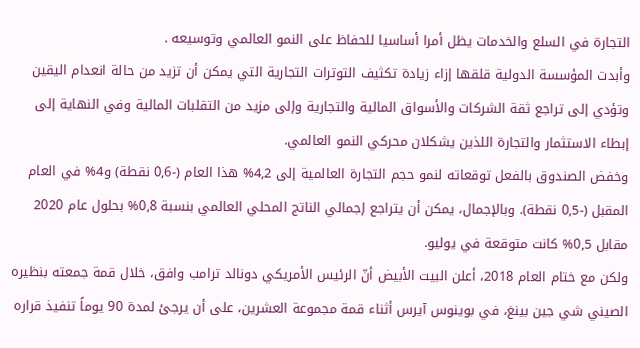التجارة في السلع والخدمات يظل أمرا أساسيا للحفاظ على النمو العالمي وتوسيعه .
وأبدت المؤسسة الدولية قلقها إزاء زيادة تكثيف التوترات التجارية التي يمكن أن تزيد من حالة انعدام اليقين وتؤدي إلى تراجع ثقة الشركات والأسواق المالية والتجارية وإلى مزيد من التقلبات المالية وفي النهاية إلى إبطاء الاستثمار والتجارة اللذين يشكلان محركي النمو العالمي.
وخفض الصندوق بالفعل توقعاته لنمو حجم التجارة العالمية إلى 4,2% هذا العام (-0,6 نقطة) و4% في العام المقبل (-0,5 نقطة). وبالإجمال، يمكن أن يتراجع إجمالي الناتج المحلي العالمي بنسبة 0,8% بحلول عام 2020 مقابل 0,5% كانت متوقعة في يوليو.
ولكن مع ختام العام 2018، أعلن البيت الأبيض أنّ الرئيس الأمريكي دونالد ترامب وافق، خلال قمة جمعته بنظيره الصيني شي جين بينغ، في بوينوس آيرس أثناء قمة مجموعة العشرين، على أن يرجئ لمدة 90 يوماً تنفيذ قراره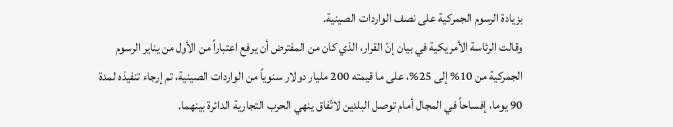بزيادة الرسوم الجمركية على نصف الواردات الصينية.
وقالت الرئاسة الأمريكية في بيان إنّ القرار، الذي كان من المفترض أن يرفع اعتباراً من الأول من يناير الرسوم الجمركية من 10% إلى 25%، على ما قيمته 200 مليار دولار سنوياً من الواردات الصينية، تم إرجاء تنفيذه لمدة 90 يوما، إفساحاً في المجال أمام توصل البلدين لاتّفاق ينهي الحرب التجارية الدائرة بينهما.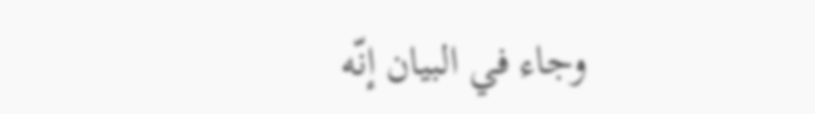وجاء في البيان إنّه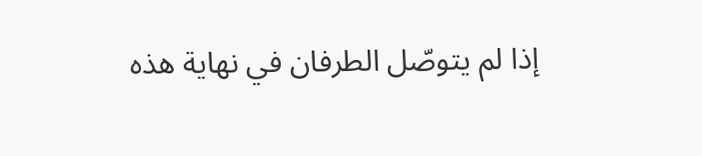إذا لم يتوصّل الطرفان في نهاية هذه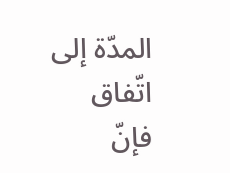المدّة إلى اتّفاق فإنّ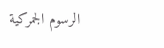الرسوم الجمركية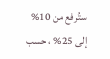ستُرفع من 10% إلى 25% ، حسب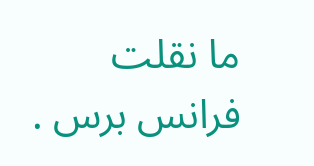ما نقلت فرانس برس .